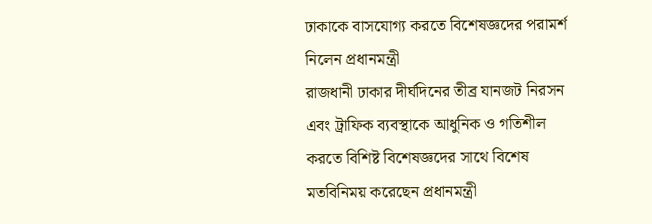ঢাকাকে বাসযোগ্য করতে বিশেষজ্ঞদের পরামর্শ নিলেন প্রধানমন্ত্রী
রাজধানী ঢাকার দীর্ঘদিনের তীব্র যানজট নিরসন এবং ট্রাফিক ব্যবস্থাকে আধুনিক ও গতিশীল করতে বিশিষ্ট বিশেষজ্ঞদের সাথে বিশেষ মতবিনিময় করেছেন প্রধানমন্ত্রী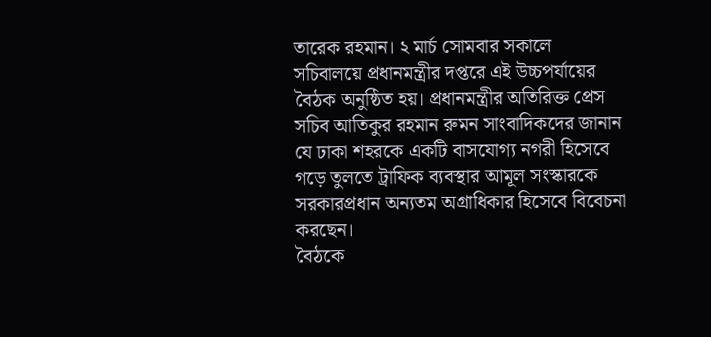তারেক রহমান। ২ মার্চ সোমবার সকালে সচিবালয়ে প্রধানমন্ত্রীর দপ্তরে এই উচ্চপর্যায়ের বৈঠক অনুষ্ঠিত হয়। প্রধানমন্ত্রীর অতিরিক্ত প্রেস সচিব আতিকুর রহমান রুমন সাংবাদিকদের জানান যে ঢাকা শহরকে একটি বাসযোগ্য নগরী হিসেবে গড়ে তুলতে ট্রাফিক ব্যবস্থার আমূল সংস্কারকে সরকারপ্রধান অন্যতম অগ্রাধিকার হিসেবে বিবেচনা করছেন।
বৈঠকে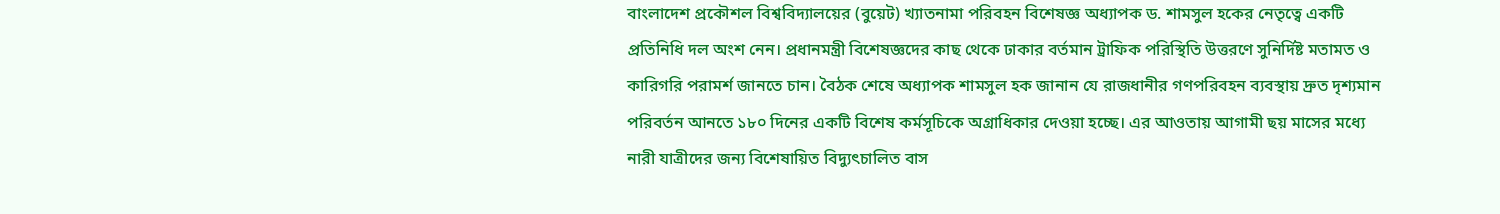বাংলাদেশ প্রকৌশল বিশ্ববিদ্যালয়ের (বুয়েট) খ্যাতনামা পরিবহন বিশেষজ্ঞ অধ্যাপক ড. শামসুল হকের নেতৃত্বে একটি প্রতিনিধি দল অংশ নেন। প্রধানমন্ত্রী বিশেষজ্ঞদের কাছ থেকে ঢাকার বর্তমান ট্রাফিক পরিস্থিতি উত্তরণে সুনির্দিষ্ট মতামত ও কারিগরি পরামর্শ জানতে চান। বৈঠক শেষে অধ্যাপক শামসুল হক জানান যে রাজধানীর গণপরিবহন ব্যবস্থায় দ্রুত দৃশ্যমান পরিবর্তন আনতে ১৮০ দিনের একটি বিশেষ কর্মসূচিকে অগ্রাধিকার দেওয়া হচ্ছে। এর আওতায় আগামী ছয় মাসের মধ্যে নারী যাত্রীদের জন্য বিশেষায়িত বিদ্যুৎচালিত বাস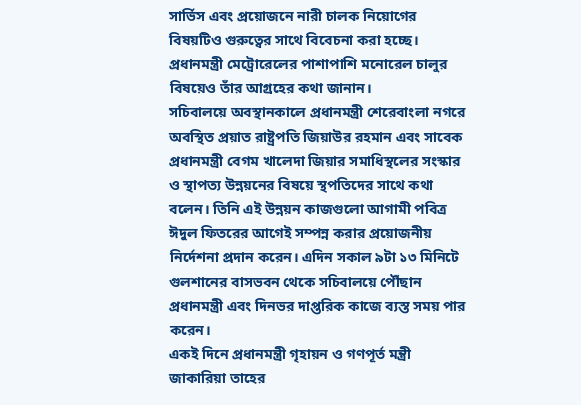সার্ভিস এবং প্রয়োজনে নারী চালক নিয়োগের বিষয়টিও গুরুত্বের সাথে বিবেচনা করা হচ্ছে। প্রধানমন্ত্রী মেট্রোরেলের পাশাপাশি মনোরেল চালুর বিষয়েও তাঁর আগ্রহের কথা জানান।
সচিবালয়ে অবস্থানকালে প্রধানমন্ত্রী শেরেবাংলা নগরে অবস্থিত প্রয়াত রাষ্ট্রপতি জিয়াউর রহমান এবং সাবেক প্রধানমন্ত্রী বেগম খালেদা জিয়ার সমাধিস্থলের সংস্কার ও স্থাপত্য উন্নয়নের বিষয়ে স্থপতিদের সাথে কথা বলেন। তিনি এই উন্নয়ন কাজগুলো আগামী পবিত্র ঈদুল ফিতরের আগেই সম্পন্ন করার প্রয়োজনীয় নির্দেশনা প্রদান করেন। এদিন সকাল ৯টা ১৩ মিনিটে গুলশানের বাসভবন থেকে সচিবালয়ে পৌঁছান প্রধানমন্ত্রী এবং দিনভর দাপ্তরিক কাজে ব্যস্ত সময় পার করেন।
একই দিনে প্রধানমন্ত্রী গৃহায়ন ও গণপূর্ত মন্ত্রী জাকারিয়া তাহের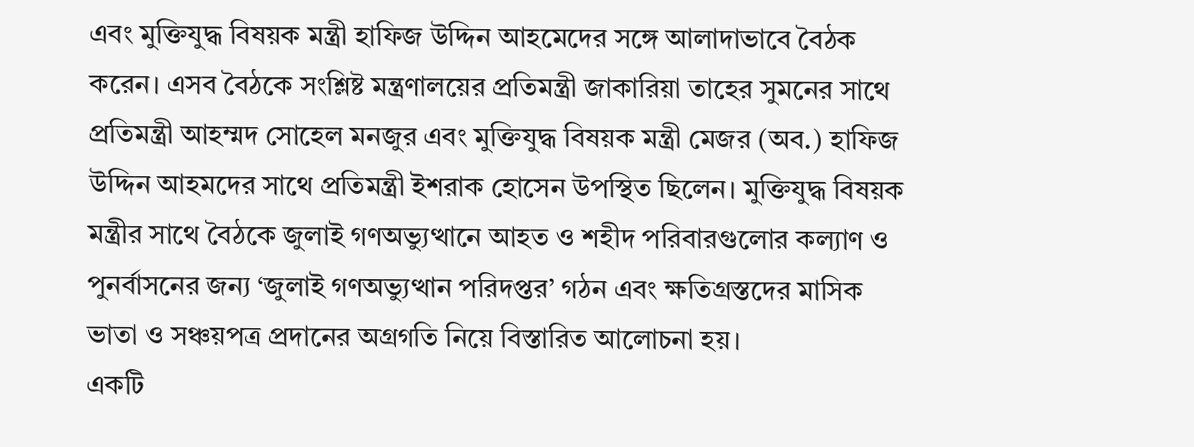এবং মুক্তিযুদ্ধ বিষয়ক মন্ত্রী হাফিজ উদ্দিন আহমেদের সঙ্গে আলাদাভাবে বৈঠক করেন। এসব বৈঠকে সংশ্লিষ্ট মন্ত্রণালয়ের প্রতিমন্ত্রী জাকারিয়া তাহের সুমনের সাথে প্রতিমন্ত্রী আহম্মদ সোহেল মনজুর এবং মুক্তিযুদ্ধ বিষয়ক মন্ত্রী মেজর (অব.) হাফিজ উদ্দিন আহমদের সাথে প্রতিমন্ত্রী ইশরাক হোসেন উপস্থিত ছিলেন। মুক্তিযুদ্ধ বিষয়ক মন্ত্রীর সাথে বৈঠকে জুলাই গণঅভ্যুত্থানে আহত ও শহীদ পরিবারগুলোর কল্যাণ ও পুনর্বাসনের জন্য ‘জুলাই গণঅভ্যুত্থান পরিদপ্তর’ গঠন এবং ক্ষতিগ্রস্তদের মাসিক ভাতা ও সঞ্চয়পত্র প্রদানের অগ্রগতি নিয়ে বিস্তারিত আলোচনা হয়।
একটি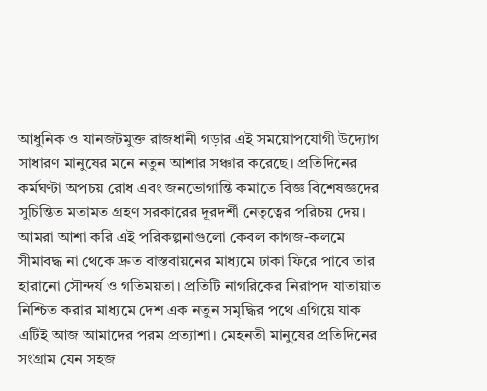আধুনিক ও যানজটমুক্ত রাজধানী গড়ার এই সময়োপযোগী উদ্যোগ সাধারণ মানুষের মনে নতুন আশার সঞ্চার করেছে। প্রতিদিনের কর্মঘণ্টা অপচয় রোধ এবং জনভোগান্তি কমাতে বিজ্ঞ বিশেষজ্ঞদের সুচিন্তিত মতামত গ্রহণ সরকারের দূরদর্শী নেতৃত্বের পরিচয় দেয়। আমরা আশা করি এই পরিকল্পনাগুলো কেবল কাগজ-কলমে সীমাবদ্ধ না থেকে দ্রুত বাস্তবায়নের মাধ্যমে ঢাকা ফিরে পাবে তার হারানো সৌন্দর্য ও গতিময়তা। প্রতিটি নাগরিকের নিরাপদ যাতায়াত নিশ্চিত করার মাধ্যমে দেশ এক নতুন সমৃদ্ধির পথে এগিয়ে যাক এটিই আজ আমাদের পরম প্রত্যাশা। মেহনতী মানুষের প্রতিদিনের সংগ্রাম যেন সহজ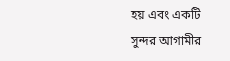হয় এবং একটি সুন্দর আগামীর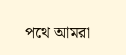পথে আমরা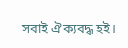সবাই ঐক্যবদ্ধ হই।